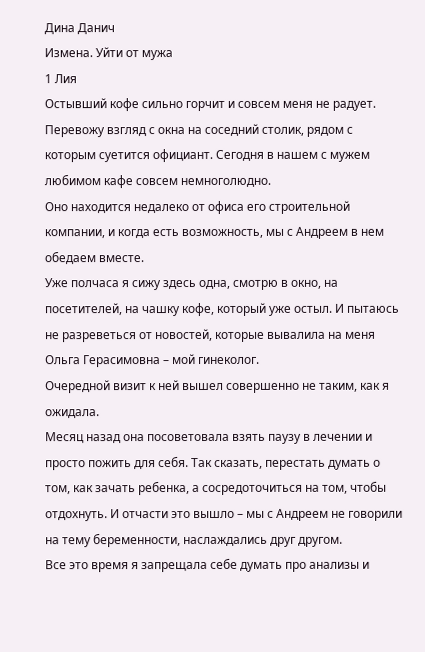Дина Данич
Измена. Уйти от мужа
1 Лия
Остывший кофе сильно горчит и совсем меня не радует. Перевожу взгляд с окна на соседний столик, рядом с которым суетится официант. Сегодня в нашем с мужем любимом кафе совсем немноголюдно.
Оно находится недалеко от офиса его строительной компании, и когда есть возможность, мы с Андреем в нем обедаем вместе.
Уже полчаса я сижу здесь одна, смотрю в окно, на посетителей, на чашку кофе, который уже остыл. И пытаюсь не разреветься от новостей, которые вывалила на меня Ольга Герасимовна – мой гинеколог.
Очередной визит к ней вышел совершенно не таким, как я ожидала.
Месяц назад она посоветовала взять паузу в лечении и просто пожить для себя. Так сказать, перестать думать о том, как зачать ребенка, а сосредоточиться на том, чтобы отдохнуть. И отчасти это вышло – мы с Андреем не говорили на тему беременности, наслаждались друг другом.
Все это время я запрещала себе думать про анализы и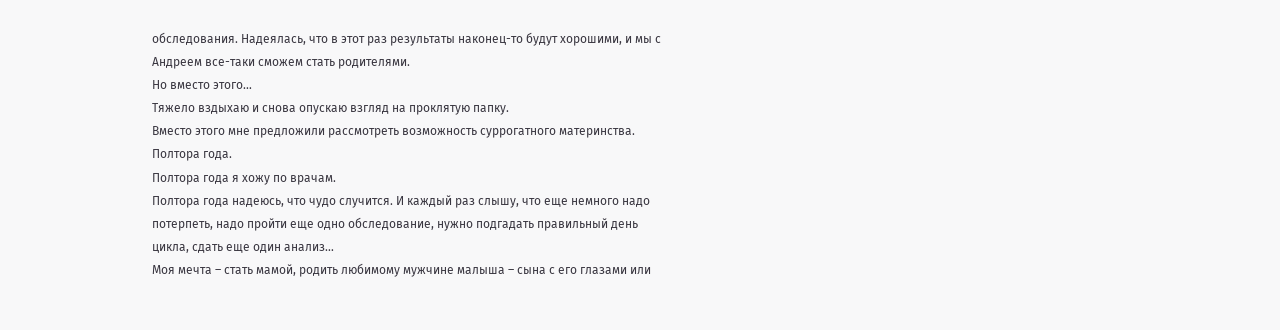обследования. Надеялась, что в этот раз результаты наконец-то будут хорошими, и мы с Андреем все-таки сможем стать родителями.
Но вместо этого…
Тяжело вздыхаю и снова опускаю взгляд на проклятую папку.
Вместо этого мне предложили рассмотреть возможность суррогатного материнства.
Полтора года.
Полтора года я хожу по врачам.
Полтора года надеюсь, что чудо случится. И каждый раз слышу, что еще немного надо потерпеть, надо пройти еще одно обследование, нужно подгадать правильный день цикла, сдать еще один анализ…
Моя мечта – стать мамой, родить любимому мужчине малыша – сына с его глазами или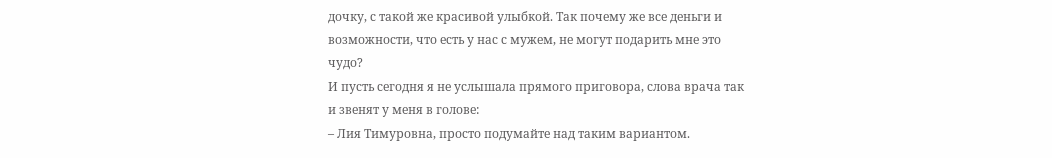дочку, с такой же красивой улыбкой. Так почему же все деньги и возможности, что есть у нас с мужем, не могут подарить мне это чудо?
И пусть сегодня я не услышала прямого приговора, слова врача так и звенят у меня в голове:
– Лия Тимуровна, просто подумайте над таким вариантом.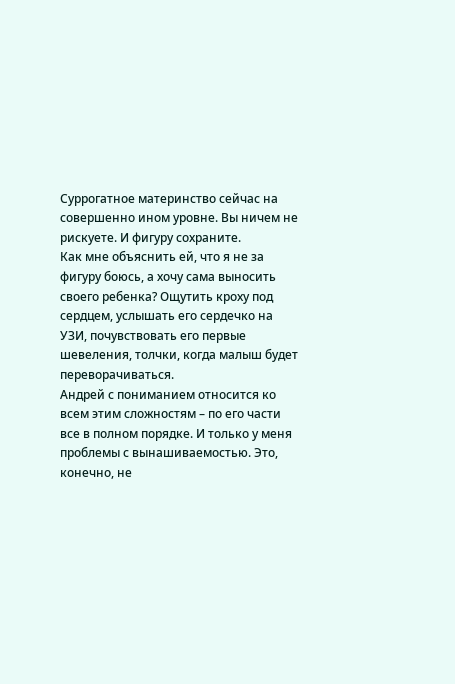Суррогатное материнство сейчас на совершенно ином уровне. Вы ничем не рискуете. И фигуру сохраните.
Как мне объяснить ей, что я не за фигуру боюсь, а хочу сама выносить своего ребенка? Ощутить кроху под сердцем, услышать его сердечко на УЗИ, почувствовать его первые шевеления, толчки, когда малыш будет переворачиваться.
Андрей с пониманием относится ко всем этим сложностям – по его части все в полном порядке. И только у меня проблемы с вынашиваемостью. Это, конечно, не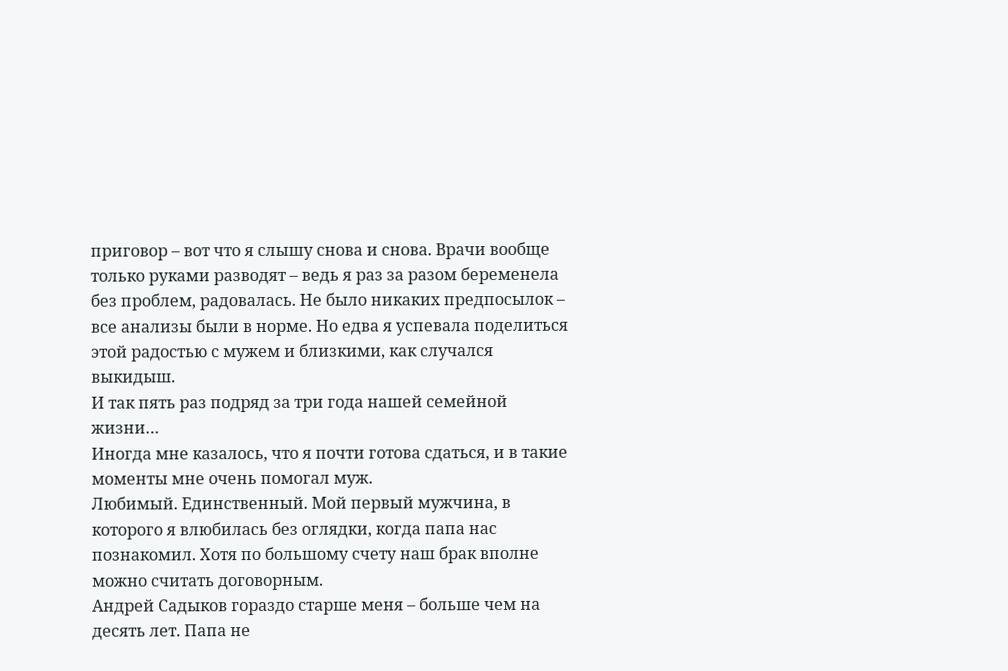приговор – вот что я слышу снова и снова. Врачи вообще только руками разводят – ведь я раз за разом беременела без проблем, радовалась. Не было никаких предпосылок – все анализы были в норме. Но едва я успевала поделиться этой радостью с мужем и близкими, как случался выкидыш.
И так пять раз подряд за три года нашей семейной жизни…
Иногда мне казалось, что я почти готова сдаться, и в такие моменты мне очень помогал муж.
Любимый. Единственный. Мой первый мужчина, в которого я влюбилась без оглядки, когда папа нас познакомил. Хотя по большому счету наш брак вполне можно считать договорным.
Андрей Садыков гораздо старше меня – больше чем на десять лет. Папа не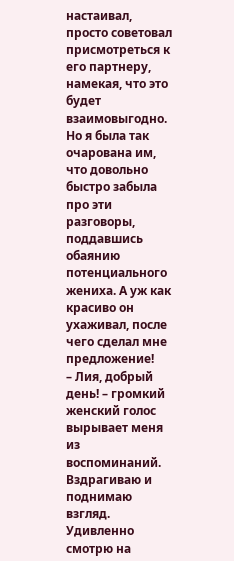настаивал, просто советовал присмотреться к его партнеру, намекая, что это будет взаимовыгодно. Но я была так очарована им, что довольно быстро забыла про эти разговоры, поддавшись обаянию потенциального жениха. А уж как красиво он ухаживал, после чего сделал мне предложение!
– Лия, добрый день! – громкий женский голос вырывает меня из воспоминаний.
Вздрагиваю и поднимаю взгляд. Удивленно смотрю на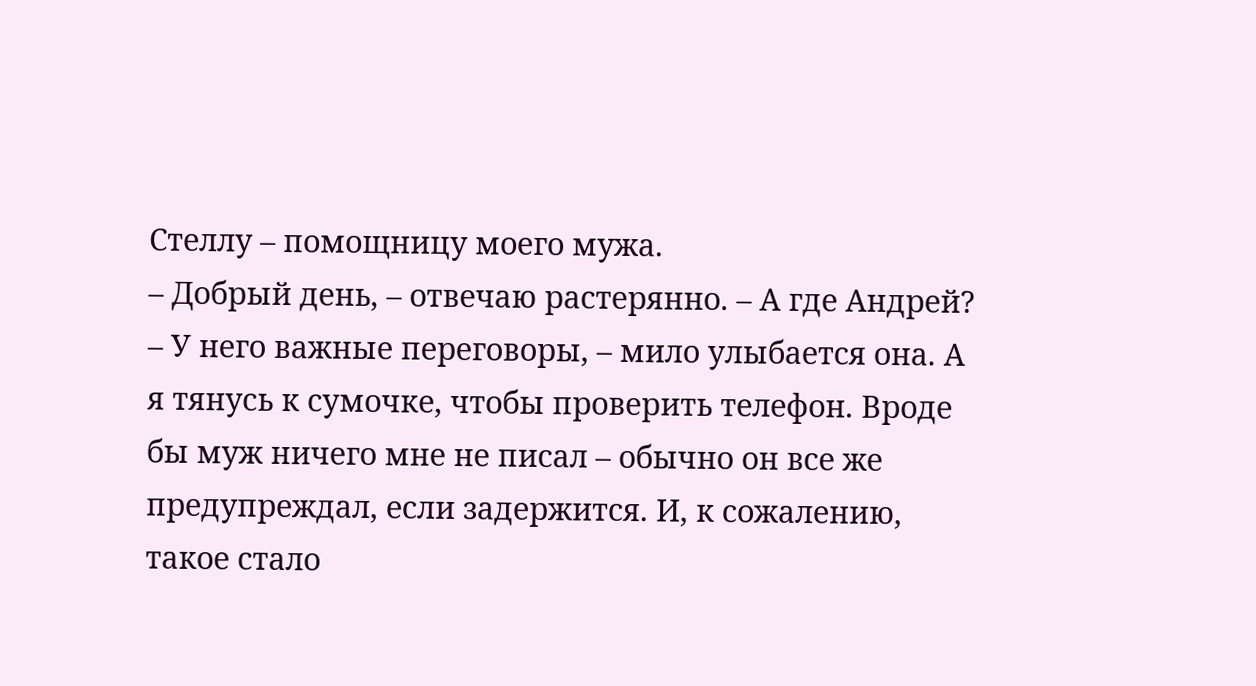Стеллу – помощницу моего мужа.
– Добрый день, – отвечаю растерянно. – А где Андрей?
– У него важные переговоры, – мило улыбается она. А я тянусь к сумочке, чтобы проверить телефон. Вроде бы муж ничего мне не писал – обычно он все же предупреждал, если задержится. И, к сожалению, такое стало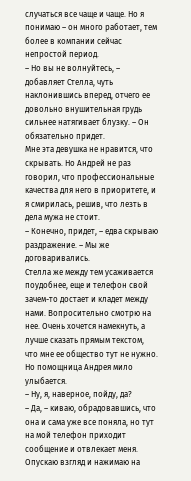случаться все чаще и чаще. Но я понимаю – он много работает, тем более в компании сейчас непростой период.
– Но вы не волнуйтесь, – добавляет Стелла, чуть наклонившись вперед, отчего ее довольно внушительная грудь сильнее натягивает блузку. – Он обязательно придет.
Мне эта девушка не нравится, что скрывать. Но Андрей не раз говорил, что профессиональные качества для него в приоритете, и я смирилась, решив, что лезть в дела мужа не стоит.
– Конечно, придет, – едва скрываю раздражение. – Мы же договаривались.
Стелла же между тем усаживается поудобнее, еще и телефон свой зачем-то достает и кладет между нами. Вопросительно смотрю на нее. Очень хочется намекнуть, а лучше сказать прямым текстом, что мне ее общество тут не нужно. Но помощница Андрея мило улыбается.
– Ну, я, наверное, пойду, да?
– Да, – киваю, обрадовавшись, что она и сама уже все поняла, но тут на мой телефон приходит сообщение и отвлекает меня.
Опускаю взгляд и нажимаю на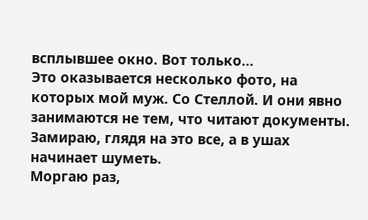всплывшее окно. Вот только…
Это оказывается несколько фото, на которых мой муж. Со Стеллой. И они явно занимаются не тем, что читают документы.
Замираю, глядя на это все, а в ушах начинает шуметь.
Моргаю раз,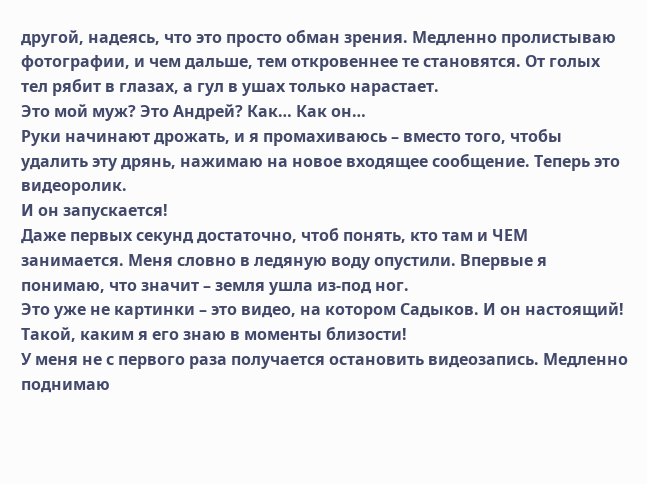другой, надеясь, что это просто обман зрения. Медленно пролистываю фотографии, и чем дальше, тем откровеннее те становятся. От голых тел рябит в глазах, а гул в ушах только нарастает.
Это мой муж? Это Андрей? Как… Как он…
Руки начинают дрожать, и я промахиваюсь – вместо того, чтобы удалить эту дрянь, нажимаю на новое входящее сообщение. Теперь это видеоролик.
И он запускается!
Даже первых секунд достаточно, чтоб понять, кто там и ЧЕМ занимается. Меня словно в ледяную воду опустили. Впервые я понимаю, что значит – земля ушла из-под ног.
Это уже не картинки – это видео, на котором Садыков. И он настоящий! Такой, каким я его знаю в моменты близости!
У меня не с первого раза получается остановить видеозапись. Медленно поднимаю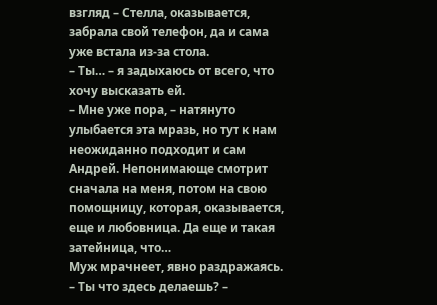взгляд – Стелла, оказывается, забрала свой телефон, да и сама уже встала из-за стола.
– Ты… – я задыхаюсь от всего, что хочу высказать ей.
– Мне уже пора, – натянуто улыбается эта мразь, но тут к нам неожиданно подходит и сам Андрей. Непонимающе смотрит сначала на меня, потом на свою помощницу, которая, оказывается, еще и любовница. Да еще и такая затейница, что…
Муж мрачнеет, явно раздражаясь.
– Ты что здесь делаешь? –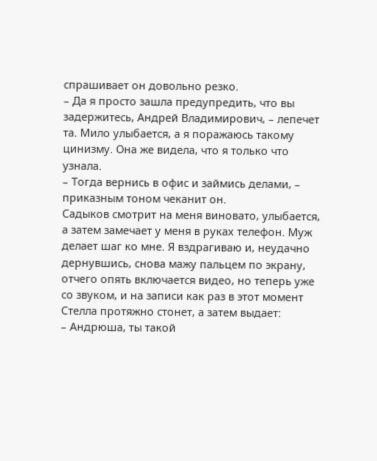спрашивает он довольно резко.
– Да я просто зашла предупредить, что вы задержитесь, Андрей Владимирович, – лепечет та. Мило улыбается, а я поражаюсь такому цинизму. Она же видела, что я только что узнала.
– Тогда вернись в офис и займись делами, – приказным тоном чеканит он.
Садыков смотрит на меня виновато, улыбается, а затем замечает у меня в руках телефон. Муж делает шаг ко мне. Я вздрагиваю и, неудачно дернувшись, снова мажу пальцем по экрану, отчего опять включается видео, но теперь уже со звуком, и на записи как раз в этот момент Стелла протяжно стонет, а затем выдает:
– Андрюша, ты такой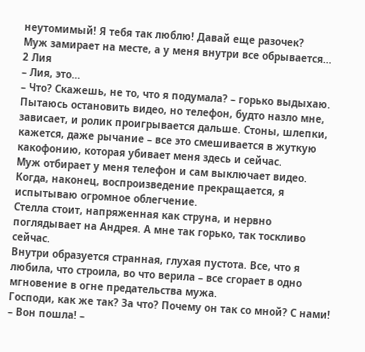неутомимый! Я тебя так люблю! Давай еще разочек?
Муж замирает на месте, а у меня внутри все обрывается…
2 Лия
– Лия, это…
– Что? Скажешь, не то, что я подумала? – горько выдыхаю. Пытаюсь остановить видео, но телефон, будто назло мне, зависает, и ролик проигрывается дальше. Стоны, шлепки, кажется, даже рычание – все это смешивается в жуткую какофонию, которая убивает меня здесь и сейчас.
Муж отбирает у меня телефон и сам выключает видео.
Когда, наконец, воспроизведение прекращается, я испытываю огромное облегчение.
Стелла стоит, напряженная как струна, и нервно поглядывает на Андрея. А мне так горько, так тоскливо сейчас.
Внутри образуется странная, глухая пустота. Все, что я любила, что строила, во что верила – все сгорает в одно мгновение в огне предательства мужа.
Господи, как же так? За что? Почему он так со мной? С нами!
– Вон пошла! –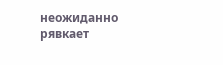неожиданно рявкает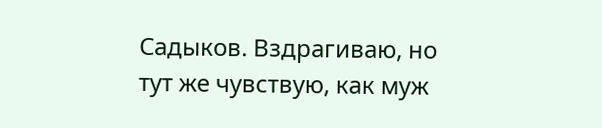Садыков. Вздрагиваю, но тут же чувствую, как муж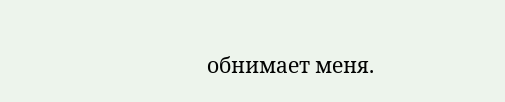обнимает меня.